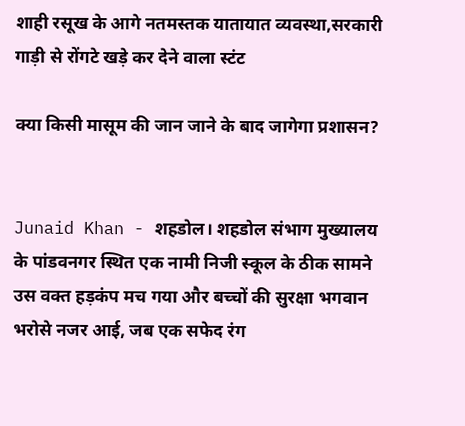शाही रसूख के आगे नतमस्तक यातायात व्यवस्था,सरकारी गाड़ी से रोंगटे खड़े कर देने वाला स्टंट

क्या किसी मासूम की जान जाने के बाद जागेगा प्रशासन?


Junaid Khan - शहडोल। शहडोल संभाग मुख्यालय के पांडवनगर स्थित एक नामी निजी स्कूल के ठीक सामने उस वक्त हड़कंप मच गया और बच्चों की सुरक्षा भगवान भरोसे नजर आई, जब एक सफेद रंग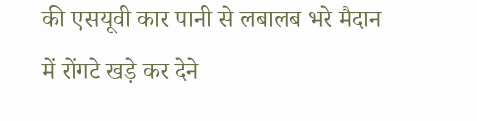की एसयूवी कार पानी से लबालब भरे मैदान में रोंगटे खड़े कर देने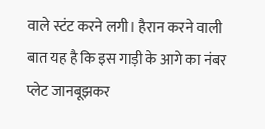वाले स्टंट करने लगी। हैरान करने वाली बात यह है कि इस गाड़ी के आगे का नंबर प्लेट जानबूझकर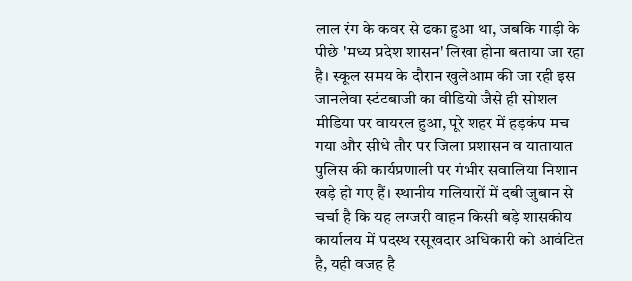लाल रंग के कवर से ढका हुआ था, जबकि गाड़ी के पीछे 'मध्य प्रदेश शासन' लिखा होना बताया जा रहा है। स्कूल समय के दौरान खुलेआम की जा रही इस जानलेवा स्टंटबाजी का वीडियो जैसे ही सोशल मीडिया पर वायरल हुआ, पूरे शहर में हड़कंप मच गया और सीधे तौर पर जिला प्रशासन व यातायात पुलिस की कार्यप्रणाली पर गंभीर सवालिया निशान खड़े हो गए हैं। स्थानीय गलियारों में दबी जुबान से चर्चा है कि यह लग्जरी वाहन किसी बड़े शासकीय कार्यालय में पदस्थ रसूखदार अधिकारी को आवंटित है, यही वजह है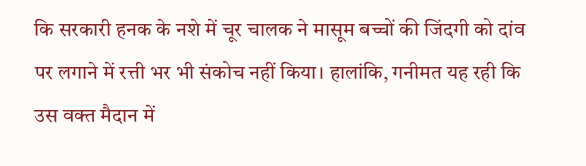कि सरकारी हनक के नशे में चूर चालक ने मासूम बच्चों की जिंदगी को दांव पर लगाने में रत्ती भर भी संकोच नहीं किया। हालांकि, गनीमत यह रही कि उस वक्त मैदान में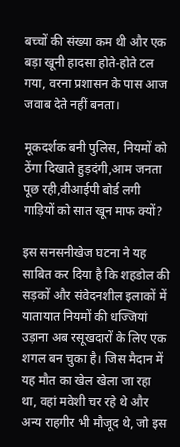बच्चों की संख्या कम थी और एक बड़ा खूनी हादसा होते-होते टल गया, वरना प्रशासन के पास आज जवाब देते नहीं बनता।

मूकदर्शक बनी पुलिस, नियमों को ठेंगा दिखाते हुड़दंगी,आम जनता पूछ रही,वीआईपी बोर्ड लगी गाड़ियों को सात खून माफ क्यों?

इस सनसनीखेज घटना ने यह साबित कर दिया है कि शहडोल की सड़कों और संवेदनशील इलाकों में यातायात नियमों की धज्जियां उड़ाना अब रसूखदारों के लिए एक शगल बन चुका है। जिस मैदान में यह मौत का खेल खेला जा रहा था, वहां मवेशी चर रहे थे और अन्य राहगीर भी मौजूद थे, जो इस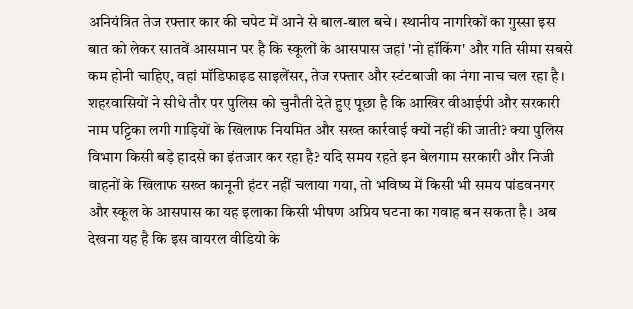अनियंत्रित तेज रफ्तार कार की चपेट में आने से बाल-बाल बचे। स्थानीय नागरिकों का गुस्सा इस बात को लेकर सातवें आसमान पर है कि स्कूलों के आसपास जहां 'नो हॉकिंग' और गति सीमा सबसे कम होनी चाहिए, वहां मॉडिफाइड साइलेंसर, तेज रफ्तार और स्टंटबाजी का नंगा नाच चल रहा है। शहरवासियों ने सीधे तौर पर पुलिस को चुनौती देते हुए पूछा है कि आखिर वीआईपी और सरकारी नाम पट्टिका लगी गाड़ियों के खिलाफ नियमित और सख्त कार्रवाई क्यों नहीं की जाती? क्या पुलिस विभाग किसी बड़े हादसे का इंतजार कर रहा है? यदि समय रहते इन बेलगाम सरकारी और निजी वाहनों के खिलाफ सख्त कानूनी हंटर नहीं चलाया गया, तो भविष्य में किसी भी समय पांडवनगर और स्कूल के आसपास का यह इलाका किसी भीषण अप्रिय घटना का गवाह बन सकता है। अब देखना यह है कि इस वायरल वीडियो के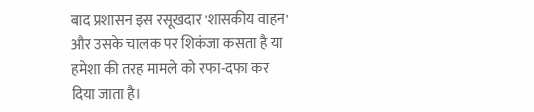बाद प्रशासन इस रसूखदार 'शासकीय वाहन' और उसके चालक पर शिकंजा कसता है या हमेशा की तरह मामले को रफा-दफा कर दिया जाता है।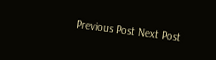Previous Post Next Post